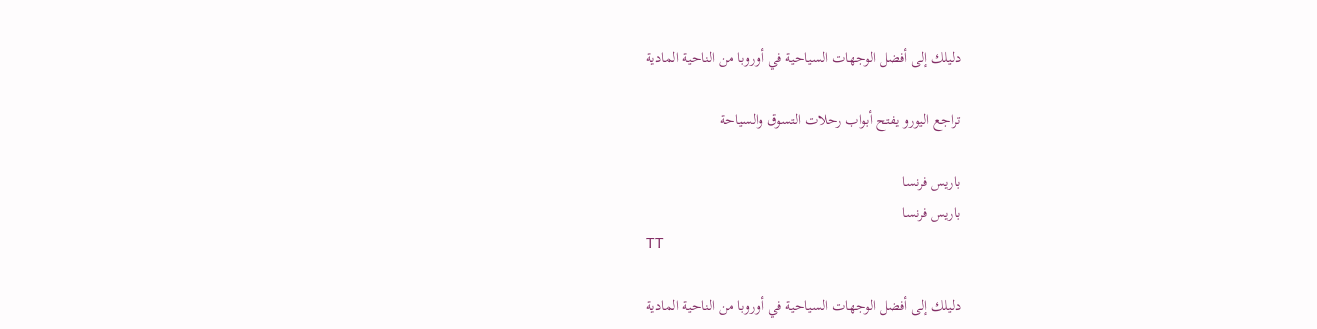دليلك إلى أفضل الوجهات السياحية في أوروبا من الناحية المادية

تراجع اليورو يفتح أبواب رحلات التسوق والسياحة

باريس فرنسا
باريس فرنسا
TT

دليلك إلى أفضل الوجهات السياحية في أوروبا من الناحية المادية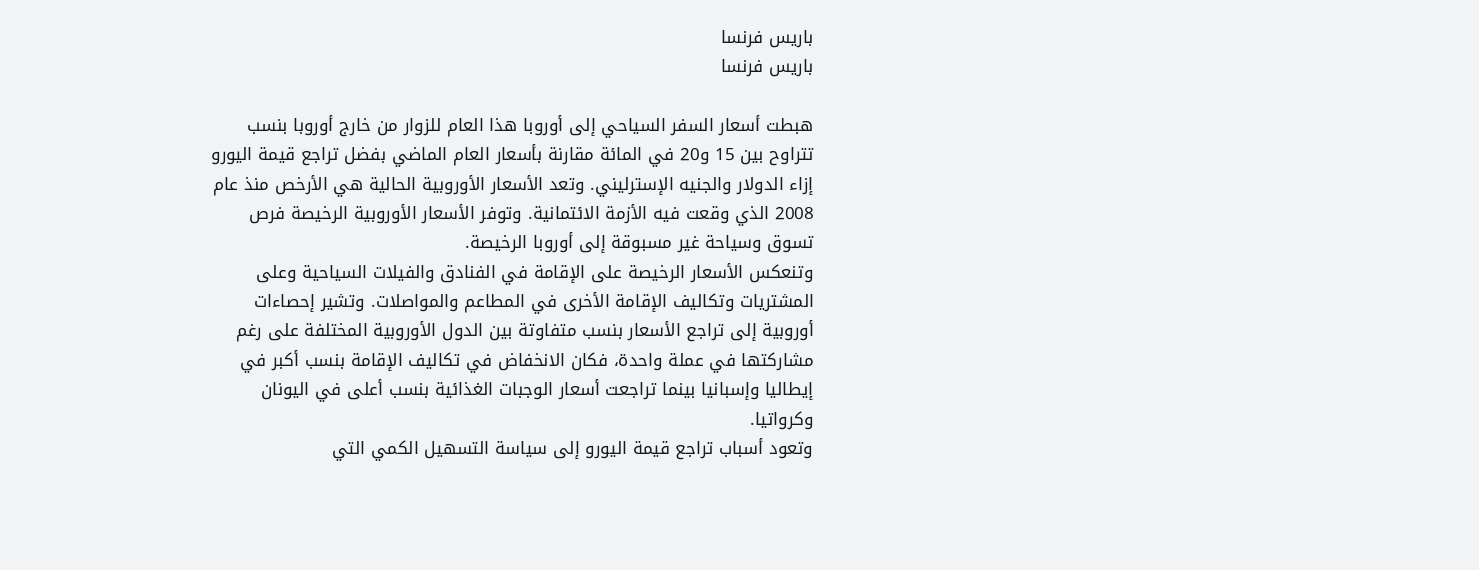باريس فرنسا
باريس فرنسا

هبطت أسعار السفر السياحي إلى أوروبا هذا العام للزوار من خارج أوروبا بنسب تتراوح بين 15 و20 في المائة مقارنة بأسعار العام الماضي بفضل تراجع قيمة اليورو إزاء الدولار والجنيه الإسترليني. وتعد الأسعار الأوروبية الحالية هي الأرخص منذ عام 2008 الذي وقعت فيه الأزمة الائتمانية. وتوفر الأسعار الأوروبية الرخيصة فرص تسوق وسياحة غير مسبوقة إلى أوروبا الرخيصة.
وتنعكس الأسعار الرخيصة على الإقامة في الفنادق والفيلات السياحية وعلى المشتريات وتكاليف الإقامة الأخرى في المطاعم والمواصلات. وتشير إحصاءات أوروبية إلى تراجع الأسعار بنسب متفاوتة بين الدول الأوروبية المختلفة على رغم مشاركتها في عملة واحدة، فكان الانخفاض في تكاليف الإقامة بنسب أكبر في إيطاليا وإسبانيا بينما تراجعت أسعار الوجبات الغذائية بنسب أعلى في اليونان وكرواتيا.
وتعود أسباب تراجع قيمة اليورو إلى سياسة التسهيل الكمي التي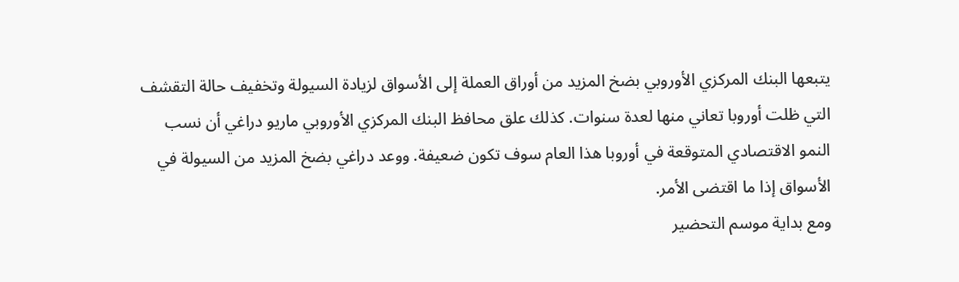يتبعها البنك المركزي الأوروبي بضخ المزيد من أوراق العملة إلى الأسواق لزيادة السيولة وتخفيف حالة التقشف التي ظلت أوروبا تعاني منها لعدة سنوات. كذلك علق محافظ البنك المركزي الأوروبي ماريو دراغي أن نسب النمو الاقتصادي المتوقعة في أوروبا هذا العام سوف تكون ضعيفة. ووعد دراغي بضخ المزيد من السيولة في الأسواق إذا ما اقتضى الأمر.
ومع بداية موسم التحضير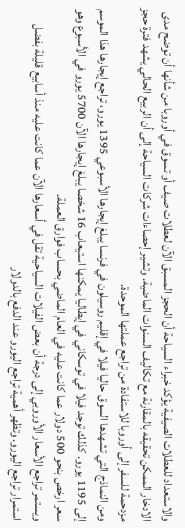والاستعداد للعطلات الصيفية يؤكد خبراء السياحة أن الحجز المسبق الآن لعطلات صيف أو تسوق في أوروبا من شأنها أن توضح مدى الادخار الممكن تحقيقه بالمقارنة مع تكاليف السنوات الماضية. وتشير إحصاءات شركات السياحة إلى أن الربيع الحالي يشهد فترة حجز مزدحمة للسفر إلى أوروبا للاستفادة من تراجع عملتها الموحدة.
ومن النماذج التي تشهدها السوق حاليا فيلا في إقليم روسيلون في فرنسا يبلغ إيجارها الأسبوعي 1395 يورو، تراجع إيجارها هذا الموسم إلى 1195 يورو. كذلك توجد فيلا في توسكاني في إيطاليا يمكنها استيعاب 16 شخصا يبلغ إيجارها الآن 5700 يورو في الأسبوع وهو سعر ارخص بنحو 500 دولار عما كانت عليه في العام الماضي بحساب فوارق العملة.
ويستمر تراجع الأسعار الأوروبي إلى درجة أن بعض الفيلات السياحية تقل في أسعارها الآن عما كانت عليه منذ أسابيع قليلة بفضل استمرار تراجع اليورو. وتظهر أهمية تراجع اليورو عند الدفع بالدولار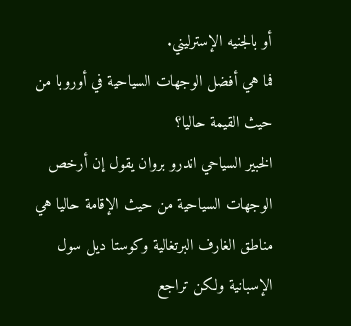أو بالجنيه الإسترليني.
فما هي أفضل الوجهات السياحية في أوروبا من حيث القيمة حاليا؟
الخبير السياحي اندرو بروان يقول إن أرخص الوجهات السياحية من حيث الإقامة حاليا هي مناطق الغارف البرتغالية وكوستا ديل سول الإسبانية ولكن تراجع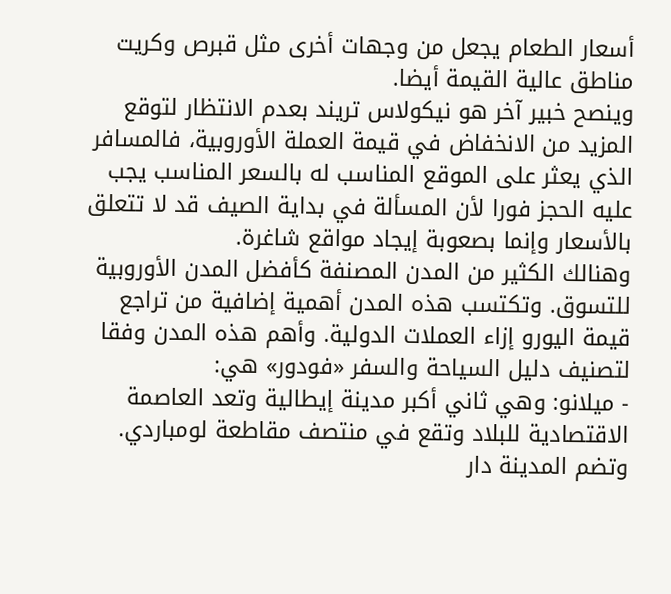أسعار الطعام يجعل من وجهات أخرى مثل قبرص وكريت مناطق عالية القيمة أيضا.
وينصح خبير آخر هو نيكولاس تريند بعدم الانتظار لتوقع المزيد من الانخفاض في قيمة العملة الأوروبية، فالمسافر الذي يعثر على الموقع المناسب له بالسعر المناسب يجب عليه الحجز فورا لأن المسألة في بداية الصيف قد لا تتعلق بالأسعار وإنما بصعوبة إيجاد مواقع شاغرة.
وهنالك الكثير من المدن المصنفة كأفضل المدن الأوروبية للتسوق. وتكتسب هذه المدن أهمية إضافية من تراجع قيمة اليورو إزاء العملات الدولية. وأهم هذه المدن وفقا لتصنيف دليل السياحة والسفر «فودور» هي:
- ميلانو: وهي ثاني أكبر مدينة إيطالية وتعد العاصمة الاقتصادية للبلاد وتقع في منتصف مقاطعة لومباردي. وتضم المدينة دار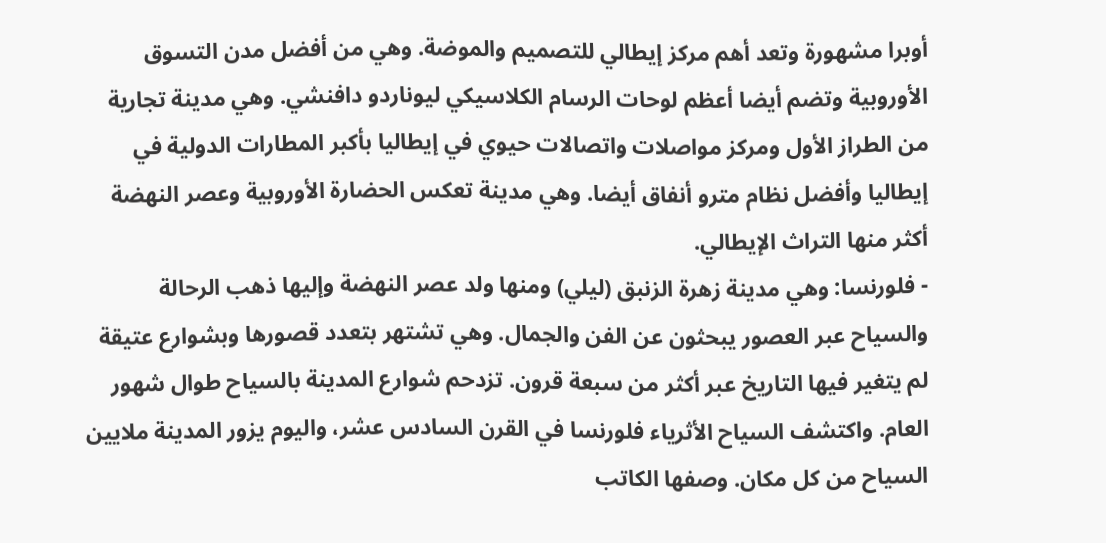أوبرا مشهورة وتعد أهم مركز إيطالي للتصميم والموضة. وهي من أفضل مدن التسوق الأوروبية وتضم أيضا أعظم لوحات الرسام الكلاسيكي ليوناردو دافنشي. وهي مدينة تجارية من الطراز الأول ومركز مواصلات واتصالات حيوي في إيطاليا بأكبر المطارات الدولية في إيطاليا وأفضل نظام مترو أنفاق أيضا. وهي مدينة تعكس الحضارة الأوروبية وعصر النهضة أكثر منها التراث الإيطالي.
- فلورنسا: وهي مدينة زهرة الزنبق (ليلي) ومنها ولد عصر النهضة وإليها ذهب الرحالة والسياح عبر العصور يبحثون عن الفن والجمال. وهي تشتهر بتعدد قصورها وبشوارع عتيقة لم يتغير فيها التاريخ عبر أكثر من سبعة قرون. تزدحم شوارع المدينة بالسياح طوال شهور العام. واكتشف السياح الأثرياء فلورنسا في القرن السادس عشر، واليوم يزور المدينة ملايين السياح من كل مكان. وصفها الكاتب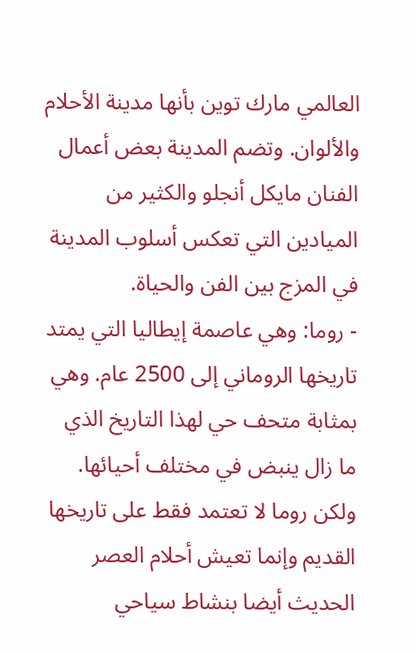العالمي مارك توين بأنها مدينة الأحلام والألوان. وتضم المدينة بعض أعمال الفنان مايكل أنجلو والكثير من الميادين التي تعكس أسلوب المدينة في المزج بين الفن والحياة.
- روما: وهي عاصمة إيطاليا التي يمتد تاريخها الروماني إلى 2500 عام. وهي بمثابة متحف حي لهذا التاريخ الذي ما زال ينبض في مختلف أحيائها. ولكن روما لا تعتمد فقط على تاريخها القديم وإنما تعيش أحلام العصر الحديث أيضا بنشاط سياحي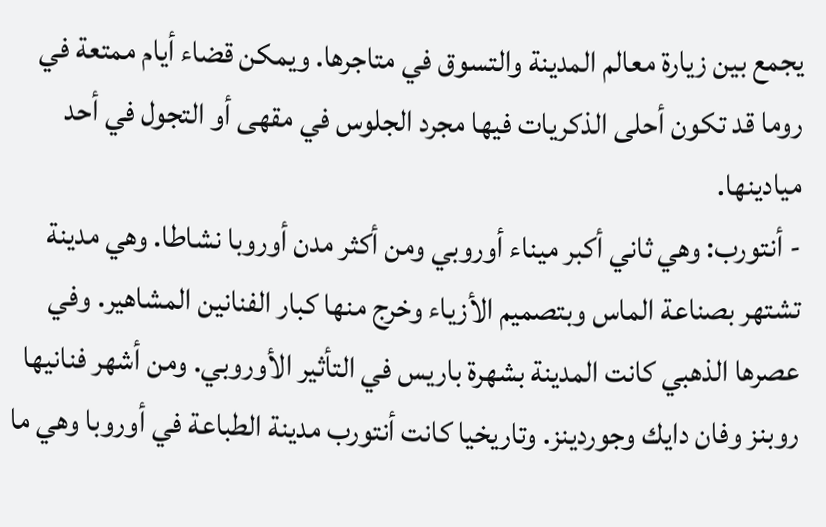يجمع بين زيارة معالم المدينة والتسوق في متاجرها. ويمكن قضاء أيام ممتعة في روما قد تكون أحلى الذكريات فيها مجرد الجلوس في مقهى أو التجول في أحد ميادينها.
- أنتورب: وهي ثاني أكبر ميناء أوروبي ومن أكثر مدن أوروبا نشاطا. وهي مدينة تشتهر بصناعة الماس وبتصميم الأزياء وخرج منها كبار الفنانين المشاهير. وفي عصرها الذهبي كانت المدينة بشهرة باريس في التأثير الأوروبي. ومن أشهر فنانيها روبنز وفان دايك وجوردينز. وتاريخيا كانت أنتورب مدينة الطباعة في أوروبا وهي ما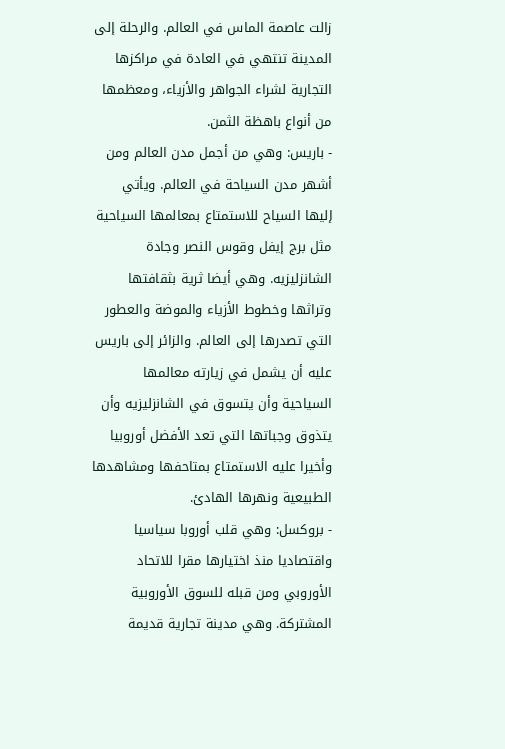زالت عاصمة الماس في العالم. والرحلة إلى المدينة تنتهي في العادة في مراكزها التجارية لشراء الجواهر والأزياء، ومعظمها من أنواع باهظة الثمن.
- باريس: وهي من أجمل مدن العالم ومن أشهر مدن السياحة في العالم. ويأتي إليها السياح للاستمتاع بمعالمها السياحية مثل برج إيفل وقوس النصر وجادة الشانزليزيه. وهي أيضا ثرية بثقافتها وتراثها وخطوط الأزياء والموضة والعطور التي تصدرها إلى العالم. والزائر إلى باريس عليه أن يشمل في زيارته معالمها السياحية وأن يتسوق في الشانزليزيه وأن يتذوق وجباتها التي تعد الأفضل أوروبيا وأخيرا عليه الاستمتاع بمتاحفها ومشاهدها الطبيعية ونهرها الهادئ.
- بروكسل: وهي قلب أوروبا سياسيا واقتصاديا منذ اختيارها مقرا للاتحاد الأوروبي ومن قبله للسوق الأوروبية المشتركة. وهي مدينة تجارية قديمة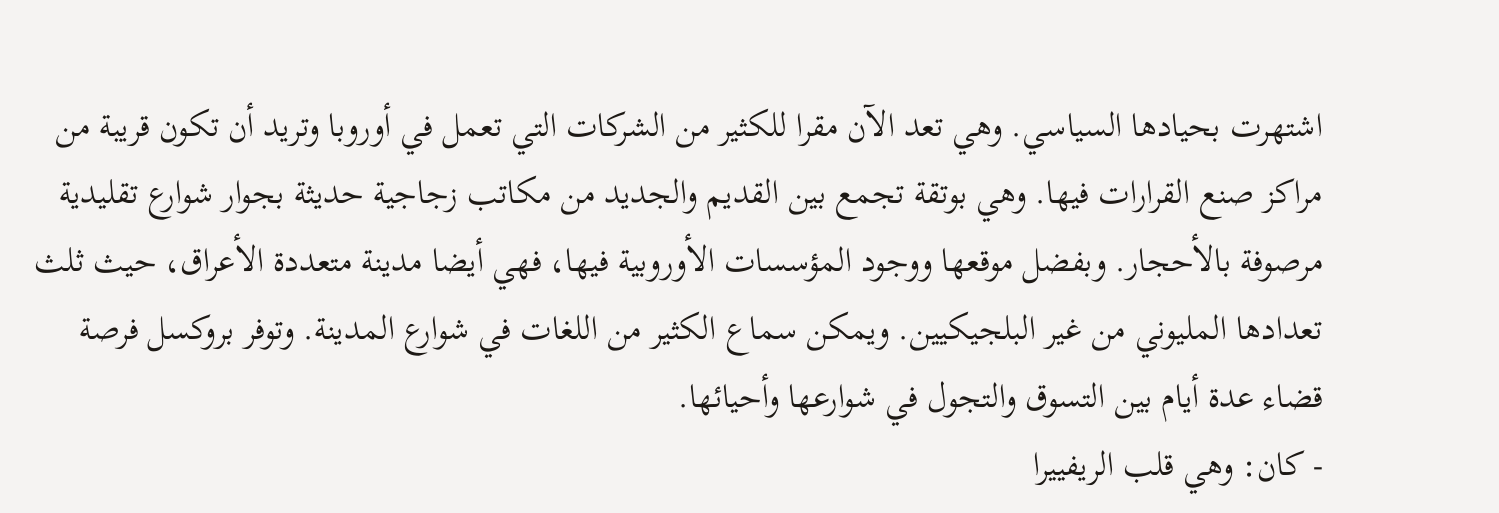اشتهرت بحيادها السياسي. وهي تعد الآن مقرا للكثير من الشركات التي تعمل في أوروبا وتريد أن تكون قريبة من مراكز صنع القرارات فيها. وهي بوتقة تجمع بين القديم والجديد من مكاتب زجاجية حديثة بجوار شوارع تقليدية مرصوفة بالأحجار. وبفضل موقعها ووجود المؤسسات الأوروبية فيها، فهي أيضا مدينة متعددة الأعراق، حيث ثلث تعدادها المليوني من غير البلجيكيين. ويمكن سماع الكثير من اللغات في شوارع المدينة. وتوفر بروكسل فرصة قضاء عدة أيام بين التسوق والتجول في شوارعها وأحيائها.
- كان: وهي قلب الريفييرا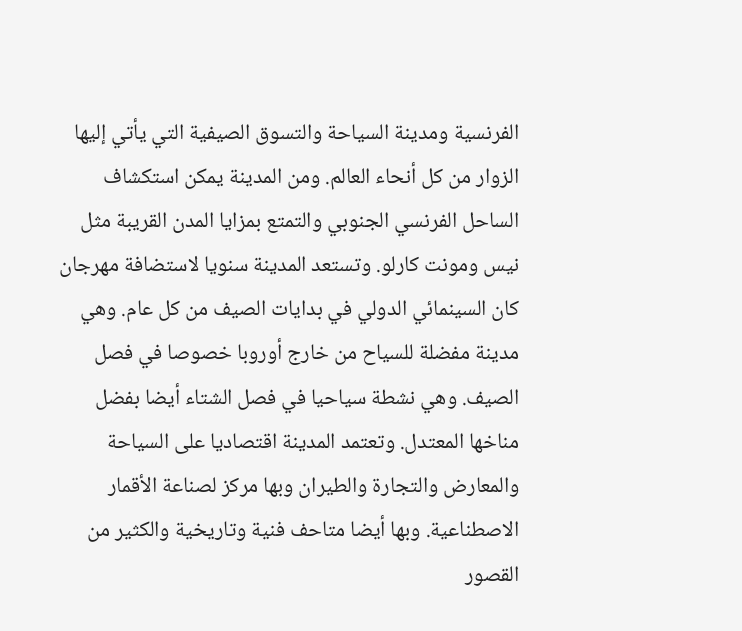الفرنسية ومدينة السياحة والتسوق الصيفية التي يأتي إليها الزوار من كل أنحاء العالم. ومن المدينة يمكن استكشاف الساحل الفرنسي الجنوبي والتمتع بمزايا المدن القريبة مثل نيس ومونت كارلو. وتستعد المدينة سنويا لاستضافة مهرجان كان السينمائي الدولي في بدايات الصيف من كل عام. وهي مدينة مفضلة للسياح من خارج أوروبا خصوصا في فصل الصيف. وهي نشطة سياحيا في فصل الشتاء أيضا بفضل مناخها المعتدل. وتعتمد المدينة اقتصاديا على السياحة والمعارض والتجارة والطيران وبها مركز لصناعة الأقمار الاصطناعية. وبها أيضا متاحف فنية وتاريخية والكثير من القصور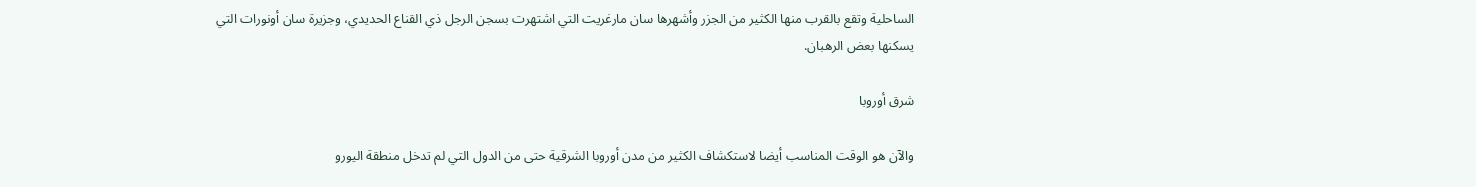الساحلية وتقع بالقرب منها الكثير من الجزر وأشهرها سان مارغريت التي اشتهرت بسجن الرجل ذي القناع الحديدي، وجزيرة سان أونورات التي يسكنها بعض الرهبان.

شرق أوروبا

والآن هو الوقت المناسب أيضا لاستكشاف الكثير من مدن أوروبا الشرقية حتى من الدول التي لم تدخل منطقة اليورو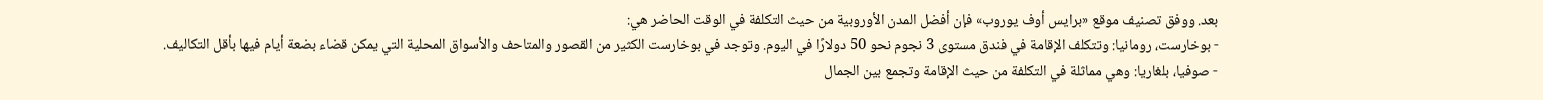بعد. ووفق تصنيف موقع «برايس أوف يوروب» فإن أفضل المدن الأوروبية من حيث التكلفة في الوقت الحاضر هي:
- بوخارست، رومانيا: وتتكلف الإقامة في فندق مستوى 3 نجوم نحو 50 دولارًا في اليوم. وتوجد في بوخارست الكثير من القصور والمتاحف والأسواق المحلية التي يمكن قضاء بضعة أيام فيها بأقل التكاليف.
- صوفيا، بلغاريا: وهي مماثلة في التكلفة من حيث الإقامة وتجمع بين الجمال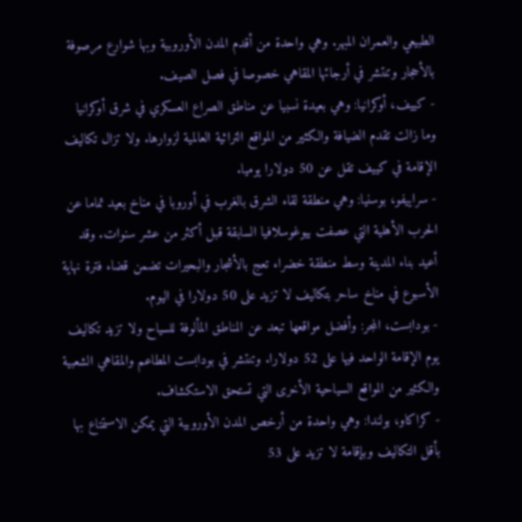الطبيعي والعمران المبهر. وهي واحدة من أقدم المدن الأوروبية وبها شوارع مرصوفة بالأحجار وتنتشر في أرجائها المقاهي خصوصا في فصل الصيف.
- كييف، أوكرانيا: وهي بعيدة نسبيا عن مناطق الصراع العسكري في شرق أوكرانيا وما زالت تقدم الضيافة والكثير من المواقع التراثية العالمية لزوارها. ولا تزال تكاليف الإقامة في كييف تقل عن 50 دولارا يوميا.
- سراييفو، بوسنيا: وهي منطقة لقاء الشرق بالغرب في أوروبا في مناخ بعيد تماما عن الحرب الأهلية التي عصفت بيوغوسلافيا السابقة قبل أكثر من عشر سنوات. وقد أعيد بناء المدينة وسط منطقة خضراء تعج بالأشجار والبحيرات تضمن قضاء فترة نهاية الأسبوع في مناخ ساحر بتكاليف لا تزيد على 50 دولارا في اليوم.
- بودابست، المجر: وأفضل مواقعها تبعد عن المناطق المألوفة للسياح ولا تزيد تكاليف يوم الإقامة الواحد فيها على 52 دولارا. وتنتشر في بودابست المطاعم والمقاهي الشعبية والكثير من المواقع السياحية الأخرى التي تستحق الاستكشاف.
- كراكاو، بولندا: وهي واحدة من أرخص المدن الأوروبية التي يمكن الاستمتاع بها بأقل التكاليف وبإقامة لا تزيد على 53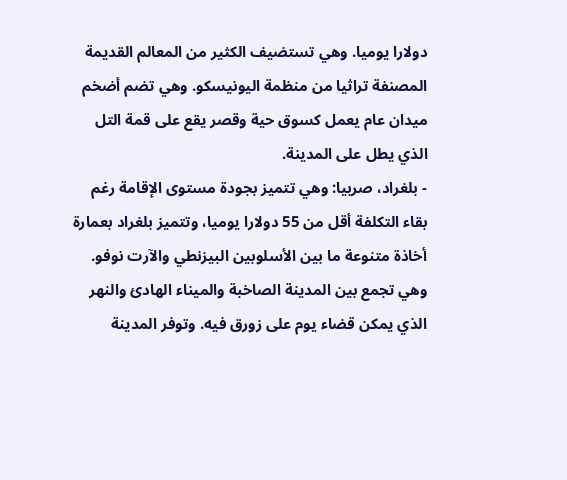دولارا يوميا. وهي تستضيف الكثير من المعالم القديمة المصنفة تراثيا من منظمة اليونيسكو. وهي تضم أضخم ميدان عام يعمل كسوق حية وقصر يقع على قمة التل الذي يطل على المدينة.
- بلغراد، صربيا: وهي تتميز بجودة مستوى الإقامة رغم بقاء التكلفة أقل من 55 دولارا يوميا، وتتميز بلغراد بعمارة أخاذة متنوعة ما بين الأسلوبين البيزنطي والآرت نوفو. وهي تجمع بين المدينة الصاخبة والميناء الهادئ والنهر الذي يمكن قضاء يوم على زورق فيه. وتوفر المدينة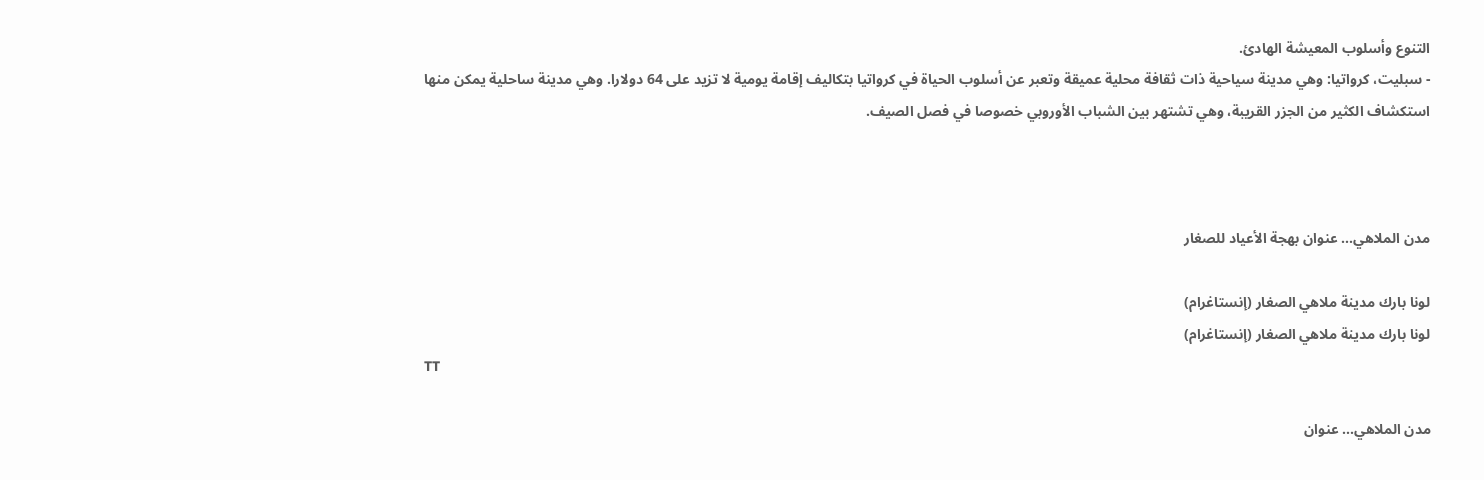التنوع وأسلوب المعيشة الهادئ.
- سبليت، كرواتيا: وهي مدينة سياحية ذات ثقافة محلية عميقة وتعبر عن أسلوب الحياة في كرواتيا بتكاليف إقامة يومية لا تزيد على 64 دولارا. وهي مدينة ساحلية يمكن منها استكشاف الكثير من الجزر القريبة، وهي تشتهر بين الشباب الأوروبي خصوصا في فصل الصيف.



مدن الملاهي... عنوان بهجة الأعياد للصغار

لونا بارك مدينة ملاهي الصغار (إنستاغرام)
لونا بارك مدينة ملاهي الصغار (إنستاغرام)
TT

مدن الملاهي... عنوان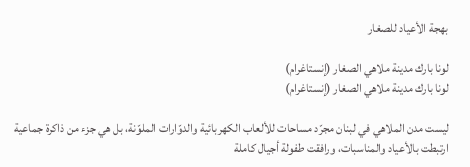بهجة الأعياد للصغار

لونا بارك مدينة ملاهي الصغار (إنستاغرام)
لونا بارك مدينة ملاهي الصغار (إنستاغرام)

ليست مدن الملاهي في لبنان مجرّد مساحات للألعاب الكهربائية والدوّارات الملوّنة، بل هي جزء من ذاكرة جماعية ارتبطت بالأعياد والمناسبات، ورافقت طفولة أجيال كاملة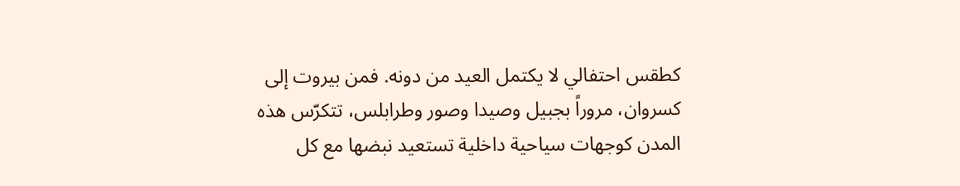كطقس احتفالي لا يكتمل العيد من دونه. فمن بيروت إلى كسروان، مروراً بجبيل وصيدا وصور وطرابلس، تتكرّس هذه المدن كوجهات سياحية داخلية تستعيد نبضها مع كل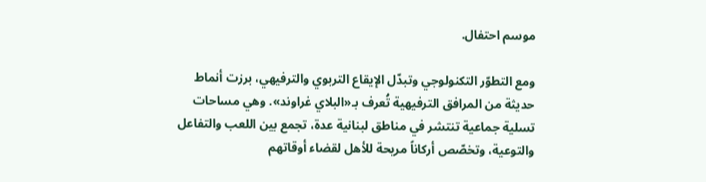موسم احتفال.

ومع التطوّر التكنولوجي وتبدّل الإيقاع التربوي والترفيهي، برزت أنماط حديثة من المرافق الترفيهية تُعرف بـ«البلاي غراوند». وهي مساحات تسلية جماعية تنتشر في مناطق لبنانية عدة، تجمع بين اللعب والتفاعل والتوعية، وتخصّص أركاناً مريحة للأهل لقضاء أوقاتهم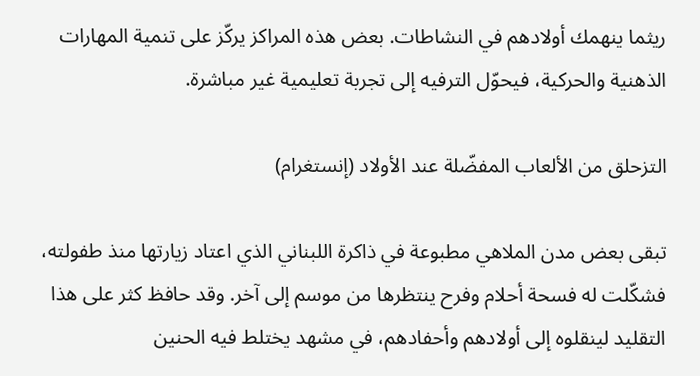ريثما ينهمك أولادهم في النشاطات. بعض هذه المراكز يركّز على تنمية المهارات الذهنية والحركية، فيحوّل الترفيه إلى تجربة تعليمية غير مباشرة.

التزحلق من الألعاب المفضّلة عند الأولاد (إنستغرام)

تبقى بعض مدن الملاهي مطبوعة في ذاكرة اللبناني الذي اعتاد زيارتها منذ طفولته، فشكّلت له فسحة أحلام وفرح ينتظرها من موسم إلى آخر. وقد حافظ كثر على هذا التقليد لينقلوه إلى أولادهم وأحفادهم، في مشهد يختلط فيه الحنين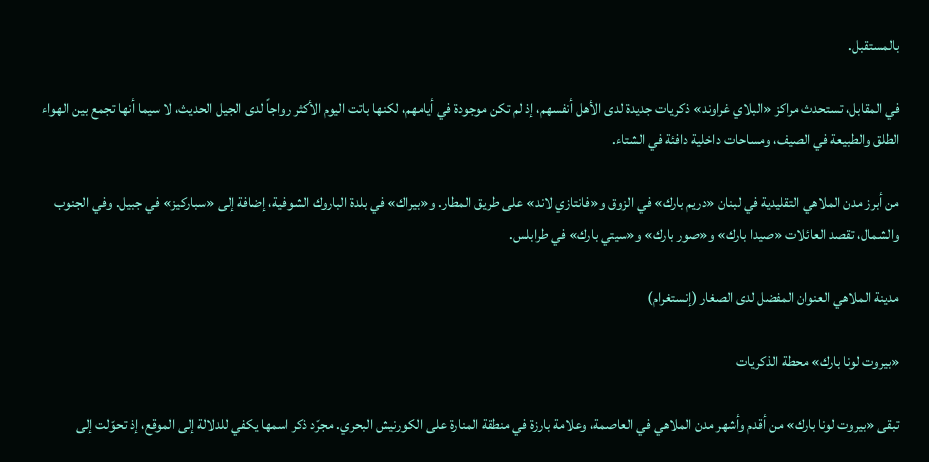بالمستقبل.

في المقابل، تستحدث مراكز «البلاي غراوند» ذكريات جديدة لدى الأهل أنفسهم، إذ لم تكن موجودة في أيامهم، لكنها باتت اليوم الأكثر رواجاً لدى الجيل الحديث، لا سيما أنها تجمع بين الهواء الطلق والطبيعة في الصيف، ومساحات داخلية دافئة في الشتاء.

من أبرز مدن الملاهي التقليدية في لبنان «دريم بارك» في الزوق و«فانتازي لاند» على طريق المطار. و«بيراك» في بلدة الباروك الشوفية، إضافة إلى «سباركيز» في جبيل. وفي الجنوب والشمال، تقصد العائلات «صيدا بارك» و«صور بارك» و«سيتي بارك» في طرابلس.

مدينة الملاهي العنوان المفضل لدى الصغار (إنستغرام)

«بيروت لونا بارك» محطة الذكريات

تبقى «بيروت لونا بارك» من أقدم وأشهر مدن الملاهي في العاصمة، وعلامة بارزة في منطقة المنارة على الكورنيش البحري. مجرّد ذكر اسمها يكفي للدلالة إلى الموقع، إذ تحوّلت إلى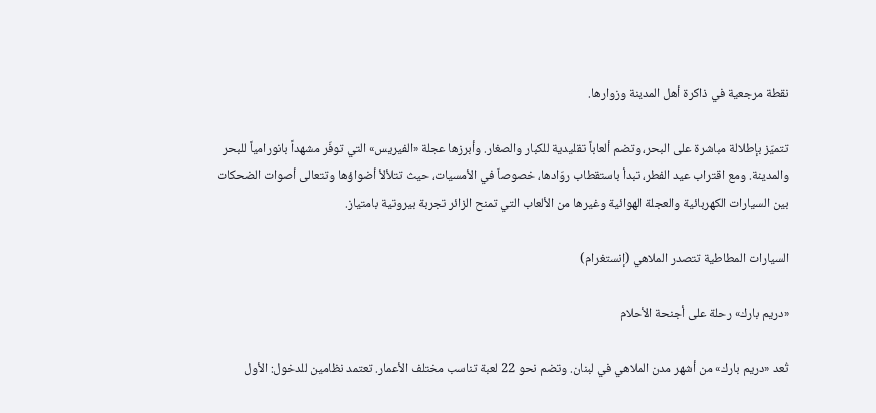نقطة مرجعية في ذاكرة أهل المدينة وزوارها.

تتميّز بإطلالة مباشرة على البحر، وتضم ألعاباً تقليدية للكبار والصغار. وأبرزها عجلة «الفيريس» التي توفّر مشهداً بانورامياً للبحر والمدينة. ومع اقتراب عيد الفطر، تبدأ باستقطاب روّادها، خصوصاً في الأمسيات، حيث تتلألأ أضواؤها وتتعالى أصوات الضحكات بين السيارات الكهربائية والعجلة الهوائية وغيرها من الألعاب التي تمنح الزائر تجربة بيروتية بامتياز.

السيارات المطاطية تتصدر الملاهي (إنستغرام)

«دريم بارك» رحلة على أجنحة الأحلام

تُعد «دريم بارك» من أشهر مدن الملاهي في لبنان. وتضم نحو 22 لعبة تناسب مختلف الأعمار. تعتمد نظامين للدخول: الأول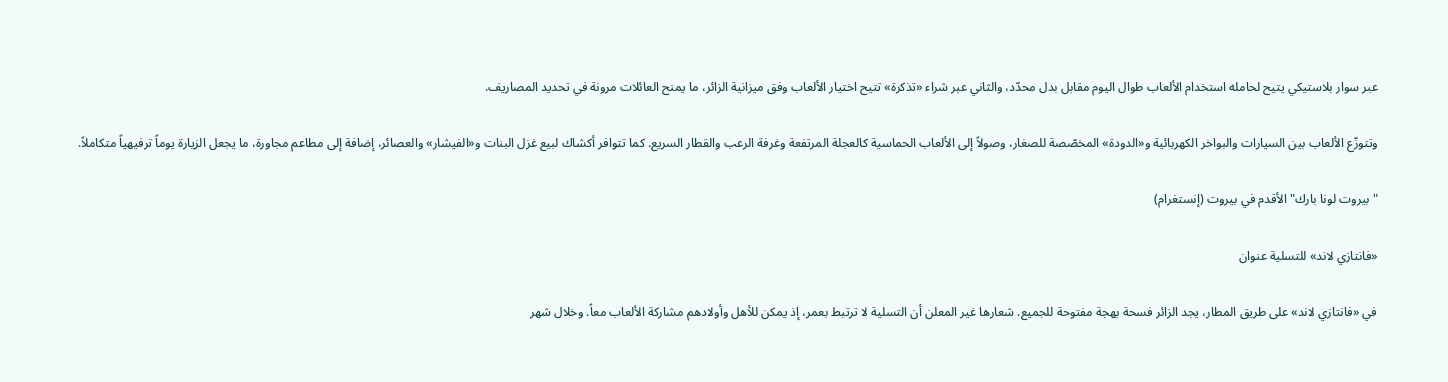عبر سوار بلاستيكي يتيح لحامله استخدام الألعاب طوال اليوم مقابل بدل محدّد، والثاني عبر شراء «تذكرة» تتيح اختيار الألعاب وفق ميزانية الزائر، ما يمنح العائلات مرونة في تحديد المصاريف.

وتتوزّع الألعاب بين السيارات والبواخر الكهربائية و«الدودة» المخصّصة للصغار، وصولاً إلى الألعاب الحماسية كالعجلة المرتفعة وغرفة الرعب والقطار السريع. كما تتوافر أكشاك لبيع غزل البنات و«الفيشار» والعصائر، إضافة إلى مطاعم مجاورة، ما يجعل الزيارة يوماً ترفيهياً متكاملاً.

"بيروت لونا بارك" الأقدم في بيروت (إنستغرام)

«فانتازي لاند» للتسلية عنوان

في «فانتازي لاند» على طريق المطار، يجد الزائر فسحة بهجة مفتوحة للجميع. شعارها غير المعلن أن التسلية لا ترتبط بعمر، إذ يمكن للأهل وأولادهم مشاركة الألعاب معاً. وخلال شهر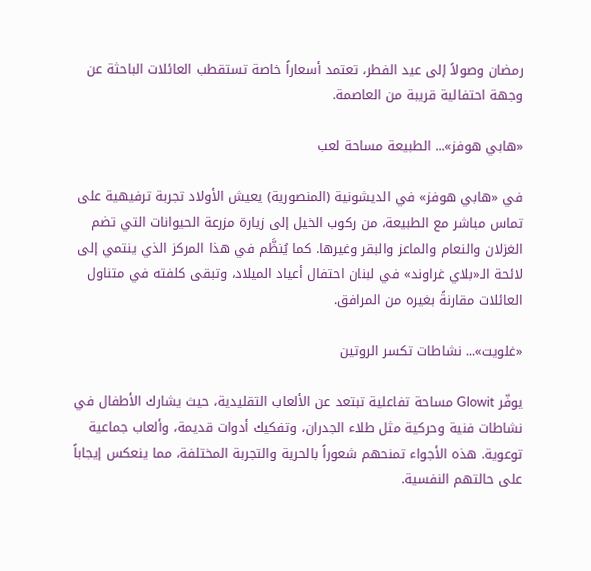رمضان وصولاً إلى عيد الفطر، تعتمد أسعاراً خاصة تستقطب العائلات الباحثة عن وجهة احتفالية قريبة من العاصمة.

«هابي هوفز»... الطبيعة مساحة لعب

في «هابي هوفز» في الديشونية (المنصورية) يعيش الأولاد تجربة ترفيهية على تماس مباشر مع الطبيعة، من ركوب الخيل إلى زيارة مزرعة الحيوانات التي تضم الغزلان والنعام والماعز والبقر وغيرها. كما يُنظَّم في هذا المركز الذي ينتمي إلى لائحة الـ«بلاي غراوند» في لبنان احتفال أعياد الميلاد، وتبقى كلفته في متناول العائلات مقارنةً بغيره من المرافق.

«غلويت»... نشاطات تكسر الروتين

يوفّر Glowit مساحة تفاعلية تبتعد عن الألعاب التقليدية، حيث يشارك الأطفال في نشاطات فنية وحركية مثل طلاء الجدران، وتفكيك أدوات قديمة، وألعاب جماعية توعوية. هذه الأجواء تمنحهم شعوراً بالحرية والتجربة المختلفة، مما ينعكس إيجاباً على حالتهم النفسية.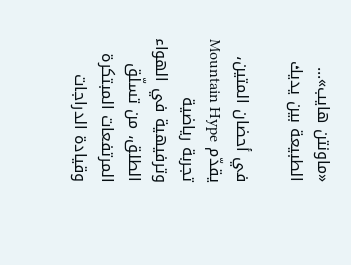«ماونتن هايب»... الطبيعة بين يديك

في أحضان المتين، يقدّم Mountain Hype تجربة رياضية وترفيهية في الهواء الطلق، من تسلّق المرتفعات المبتكرة وقيادة الدراجات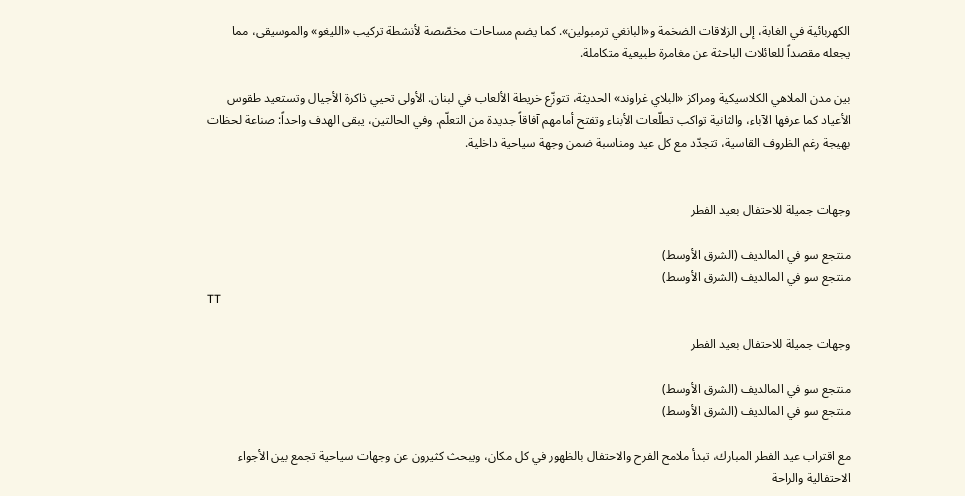الكهربائية في الغابة، إلى الزلاقات الضخمة و«البانغي ترمبولين». كما يضم مساحات مخصّصة لأنشطة تركيب «الليغو» والموسيقى، مما يجعله مقصداً للعائلات الباحثة عن مغامرة طبيعية متكاملة.

بين مدن الملاهي الكلاسيكية ومراكز «البلاي غراوند» الحديثة، تتوزّع خريطة الألعاب في لبنان. الأولى تحيي ذاكرة الأجيال وتستعيد طقوس الأعياد كما عرفها الآباء، والثانية تواكب تطلّعات الأبناء وتفتح أمامهم آفاقاً جديدة من التعلّم. وفي الحالتين، يبقى الهدف واحداً: صناعة لحظات بهيجة رغم الظروف القاسية، تتجدّد مع كل عيد ومناسبة ضمن وجهة سياحية داخلية.


وجهات جميلة للاحتفال بعيد الفطر

منتجع سو في المالديف (الشرق الأوسط)
منتجع سو في المالديف (الشرق الأوسط)
TT

وجهات جميلة للاحتفال بعيد الفطر

منتجع سو في المالديف (الشرق الأوسط)
منتجع سو في المالديف (الشرق الأوسط)

مع اقتراب عيد الفطر المبارك، تبدأ ملامح الفرح والاحتفال بالظهور في كل مكان، ويبحث كثيرون عن وجهات سياحية تجمع بين الأجواء الاحتفالية والراحة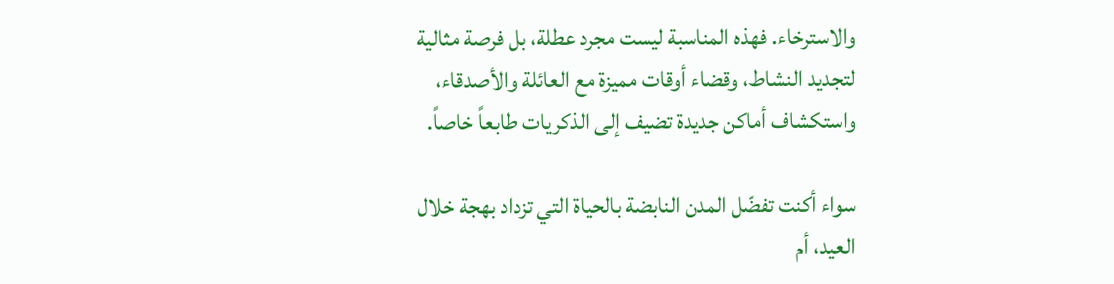والاسترخاء. فهذه المناسبة ليست مجرد عطلة، بل فرصة مثالية لتجديد النشاط، وقضاء أوقات مميزة مع العائلة والأصدقاء، واستكشاف أماكن جديدة تضيف إلى الذكريات طابعاً خاصاً.

سواء أكنت تفضّل المدن النابضة بالحياة التي تزداد بهجة خلال العيد، أم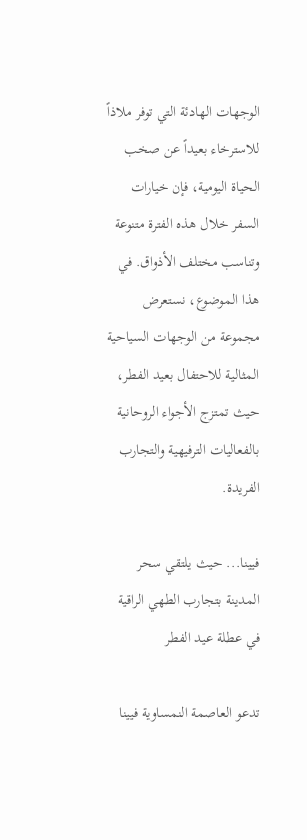الوجهات الهادئة التي توفر ملاذاً للاسترخاء بعيداً عن صخب الحياة اليومية، فإن خيارات السفر خلال هذه الفترة متنوعة وتناسب مختلف الأذواق. في هذا الموضوع، نستعرض مجموعة من الوجهات السياحية المثالية للاحتفال بعيد الفطر، حيث تمتزج الأجواء الروحانية بالفعاليات الترفيهية والتجارب الفريدة.

فيينا... حيث يلتقي سحر المدينة بتجارب الطهي الراقية في عطلة عيد الفطر

تدعو العاصمة النمساوية فيينا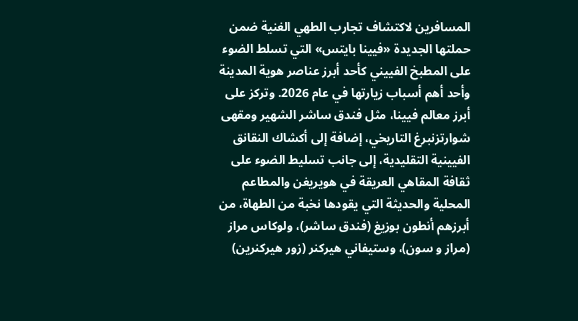المسافرين لاكتشاف تجارب الطهي الغنية ضمن حملتها الجديدة «فيينا بايتس» التي تسلط الضوء على المطبخ الفييني كأحد أبرز عناصر هوية المدينة وأحد أهم أسباب زيارتها في عام 2026. وتركز على أبرز معالم فيينا، مثل فندق ساشر الشهير ومقهى شوارتزنبرغ التاريخي، إضافة إلى أكشاك النقانق الفيينية التقليدية، إلى جانب تسليط الضوء على ثقافة المقاهي العريقة في هويريغن والمطاعم المحلية والحديثة التي يقودها نخبة من الطهاة، من أبرزهم أنطون بوزيغ (فندق ساشر)، ولوكاس مراز (مراز و سون)، وستيفاني هيركنر (زور هيركنرين)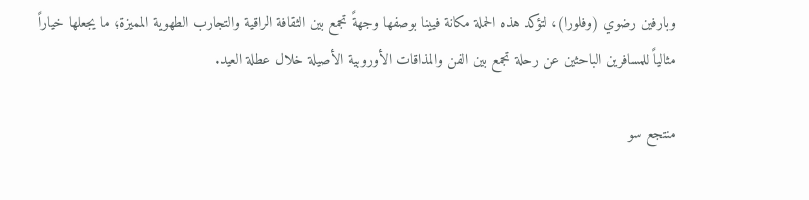وبارفين رضوي (وفلورا)، لتؤكد هذه الحملة مكانة فيينا بوصفها وجهةً تجمع بين الثقافة الراقية والتجارب الطهوية المميزة؛ ما يجعلها خياراً مثالياً للمسافرين الباحثين عن رحلة تجمع بين الفن والمذاقات الأوروبية الأصيلة خلال عطلة العيد.

منتجع سو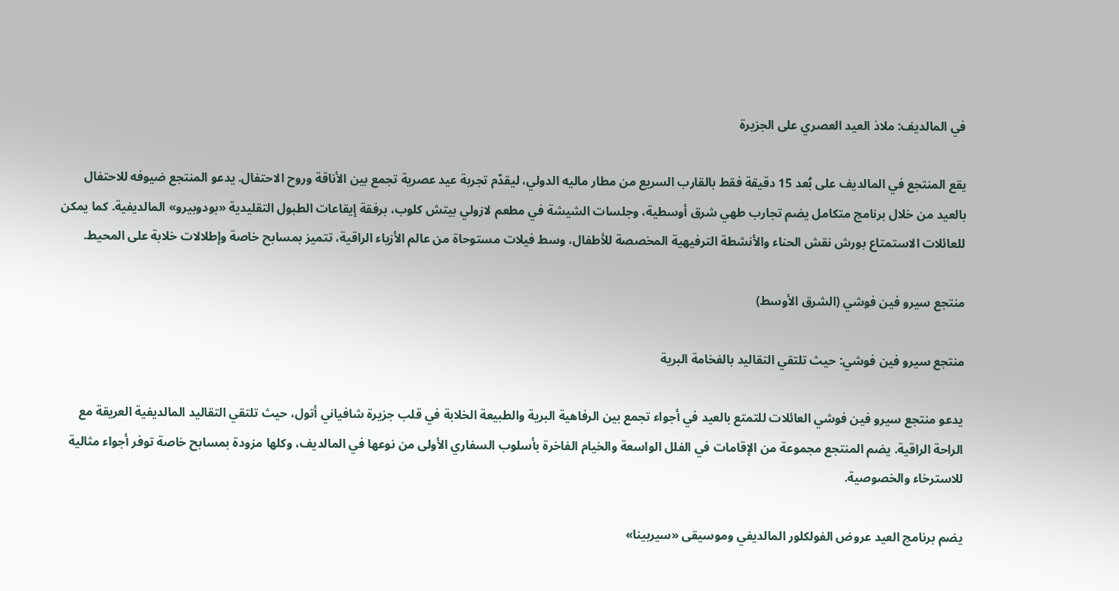في المالديف: ملاذ العيد العصري على الجزيرة

يقع المنتجع في المالديف على بُعد 15 دقيقة فقط بالقارب السريع من مطار ماليه الدولي، ليقدّم تجربة عيد عصرية تجمع بين الأناقة وروح الاحتفال. يدعو المنتجع ضيوفه للاحتفال بالعيد من خلال برنامج متكامل يضم تجارب طهي شرق أوسطية، وجلسات الشيشة في مطعم لازولي بيتش كلوب، برفقة إيقاعات الطبول التقليدية «بودوبيرو» المالديفية. كما يمكن للعائلات الاستمتاع بورش نقش الحناء والأنشطة الترفيهية المخصصة للأطفال، وسط فيلات مستوحاة من عالم الأزياء الراقية، تتميز بمسابح خاصة وإطلالات خلابة على المحيط.

منتجع سيرو فين فوشي (الشرق الأوسط)

منتجع سيرو فين فوشي: حيث تلتقي التقاليد بالفخامة البرية

يدعو منتجع سيرو فين فوشي العائلات للتمتع بالعيد في أجواء تجمع بين الرفاهية البرية والطبيعة الخلابة في قلب جزيرة شافياني أتول، حيث تلتقي التقاليد المالديفية العريقة مع الراحة الراقية. يضم المنتجع مجموعة من الإقامات في الفلل الواسعة والخيام الفاخرة بأسلوب السفاري الأولى من نوعها في المالديف، وكلها مزودة بمسابح خاصة توفر أجواء مثالية للاسترخاء والخصوصية.

يضم برنامج العيد عروض الفولكلور المالديفي وموسيقى «سيربينا»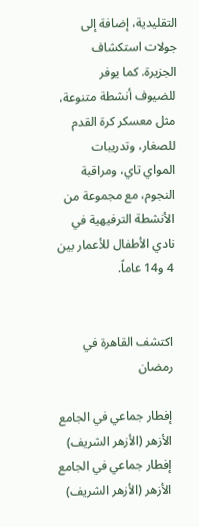التقليدية، إضافة إلى جولات استكشاف الجزيرة. كما يوفر للضيوف أنشطة متنوعة، مثل معسكر كرة القدم للصغار، وتدريبات المواي تاي، ومراقبة النجوم، مع مجموعة من الأنشطة الترفيهية في نادي الأطفال للأعمار بين 4 و14 عاماً.


اكتشف القاهرة في رمضان

إفطار جماعي في الجامع الأزهر (الأزهر الشريف)
إفطار جماعي في الجامع الأزهر (الأزهر الشريف)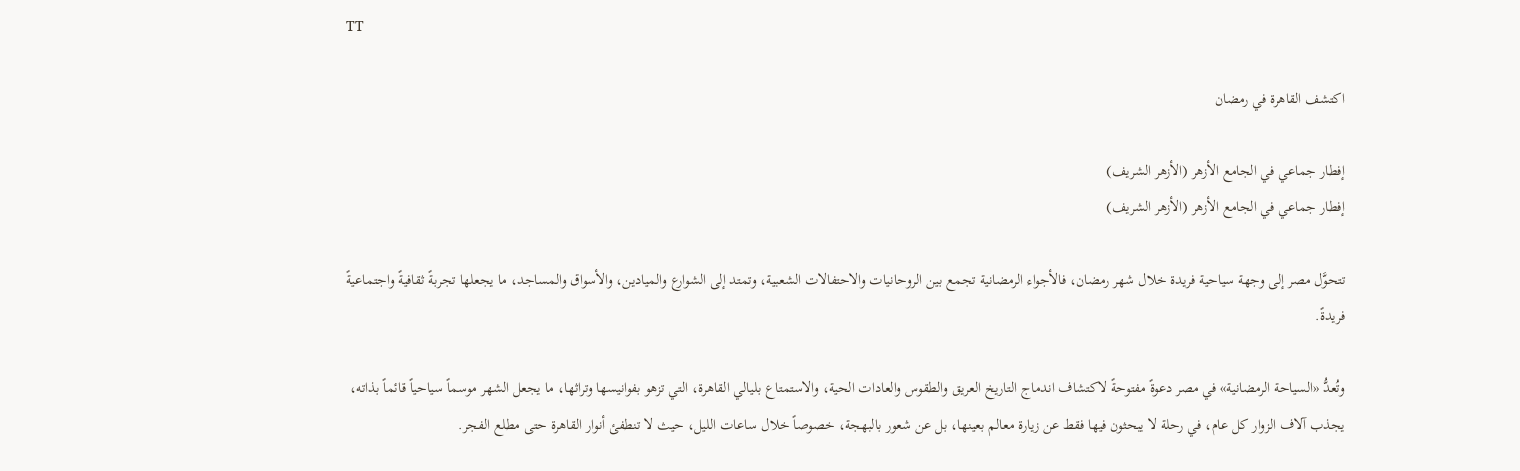TT

اكتشف القاهرة في رمضان

إفطار جماعي في الجامع الأزهر (الأزهر الشريف)
إفطار جماعي في الجامع الأزهر (الأزهر الشريف)

تتحوَّل مصر إلى وجهة سياحية فريدة خلال شهر رمضان، فالأجواء الرمضانية تجمع بين الروحانيات والاحتفالات الشعبية، وتمتد إلى الشوارع والميادين، والأسواق والمساجد، ما يجعلها تجربةً ثقافيةً واجتماعيةً فريدةً.

وتُعدُّ «السياحة الرمضانية» في مصر دعوةً مفتوحةً لاكتشاف اندماج التاريخ العريق والطقوس والعادات الحية، والاستمتاع بليالي القاهرة، التي تزهو بفوانيسها وتراثها، ما يجعل الشهر موسماً سياحياً قائماً بذاته، يجذب آلاف الزوار كل عام، في رحلة لا يبحثون فيها فقط عن زيارة معالم بعينها، بل عن شعور بالبهجة، خصوصاً خلال ساعات الليل، حيث لا تنطفئ أنوار القاهرة حتى مطلع الفجر.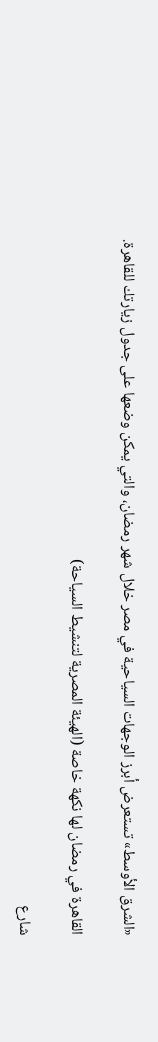«الشرق الأوسط» تستعرض أبرز الوجهات السياحية في مصر خلال شهر رمضان، والتي يمكن وضعها على جدول زيارتك للقاهرة.

القاهرة في رمضان لها نكهة خاصة (الهيئة المصرية لتنشيط السياحة)

شارع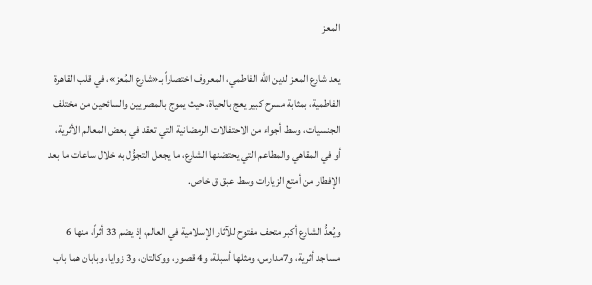المعز

يعد شارع المعز لدين الله الفاطمي، المعروف اختصاراً بـ«شارع المُعز»، في قلب القاهرة الفاطمية، بمثابة مسرح كبير يعج بالحياة، حيث يموج بالمصريين والسائحين من مختلف الجنسيات، وسط أجواء من الاحتفالات الرمضانية التي تعقد في بعض المعالم الأثرية، أو في المقاهي والمطاعم التي يحتضنها الشارع، ما يجعل التجوُّل به خلال ساعات ما بعد الإفطار من أمتع الزيارات وسط عبق ق خاص.

ويُعدُّ الشارع أكبر متحف مفتوح للآثار الإسلامية في العالم، إذ يضم 33 أثراً، منها 6 مساجد أثرية، و7مدارس، ومثلها أسبلة، و4 قصور، ووكالتان، و3 زوايا، وبابان هما باب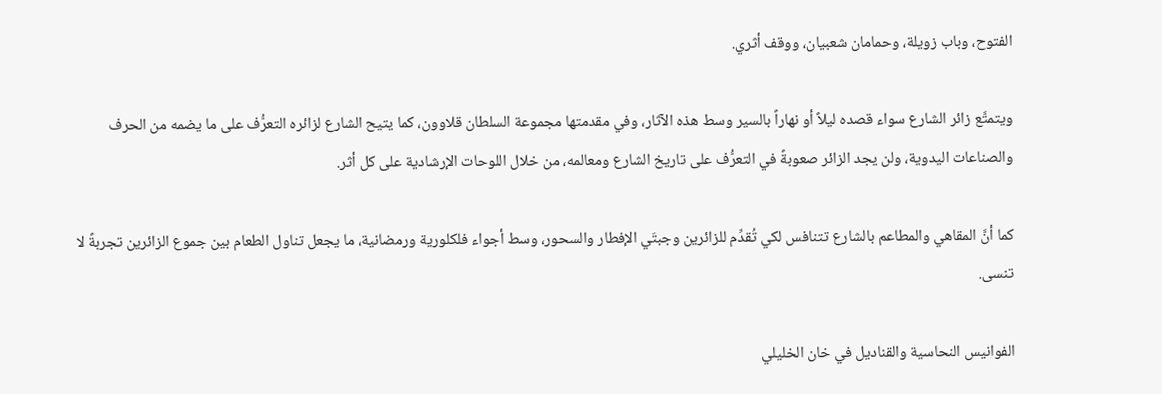الفتوح، وباب زويلة، وحمامان شعبيان، ووقف أثري.

ويتمتَّع زائر الشارع سواء قصده ليلاً أو نهاراً بالسير وسط هذه الآثار، وفي مقدمتها مجموعة السلطان قلاوون، كما يتيح الشارع لزائره التعرُّف على ما يضمه من الحرف والصناعات اليدوية، ولن يجد الزائر صعوبةً في التعرُّف على تاريخ الشارع ومعالمه، من خلال اللوحات الإرشادية على كل أثر.

كما أنَّ المقاهي والمطاعم بالشارع تتنافس لكي تُقدِّم للزائرين وجبتَي الإفطار والسحور، وسط أجواء فلكلورية ورمضانية، ما يجعل تناول الطعام بين جموع الزائرين تجربةً لا تنسى.

الفوانيس النحاسية والقناديل في خان الخليلي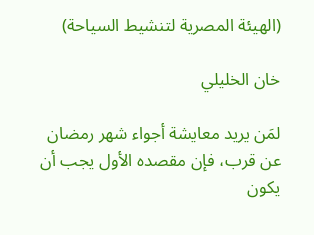(الهيئة المصرية لتنشيط السياحة)

خان الخليلي

لمَن يريد معايشة أجواء شهر رمضان عن قرب، فإن مقصده الأول يجب أن يكون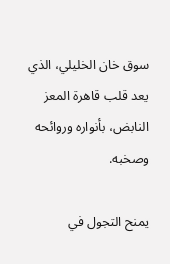سوق خان الخليلي، الذي يعد قلب قاهرة المعز النابض، بأنواره وروائحه وصخبه.

يمنح التجول في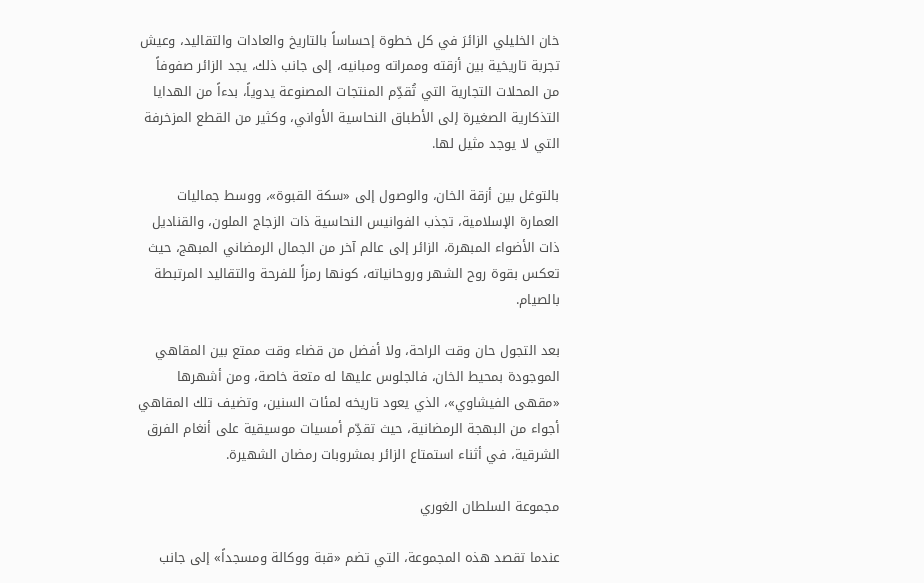خان الخليلي الزائرَ في كل خطوة إحساساً بالتاريخ والعادات والتقاليد، وعيش تجربة تاريخية بين أزقته وممراته ومبانيه، إلى جانب ذلك، يجد الزائر صفوفاً من المحلات التجارية التي تُقدِّم المنتجات المصنوعة يدوياً، بدءاً من الهدايا التذكارية الصغيرة إلى الأطباق النحاسية الأواني، وكثير من القطع المزخرفة التي لا يوجد مثيل لها.

بالتوغل بين أزقة الخان، والوصول إلى «سكة القبوة»، ووسط جماليات العمارة الإسلامية، تجذب الفوانيس النحاسية ذات الزجاج الملون، والقناديل ذات الأضواء المبهرة، الزائر إلى عالم آخر من الجمال الرمضاني المبهج، حيث تعكس بقوة روح الشهر وروحانياته، كونها رمزاً للفرحة والتقاليد المرتبطة بالصيام.

بعد التجول حان وقت الراحة، ولا أفضل من قضاء وقت ممتع بين المقاهي الموجودة بمحيط الخان، فالجلوس عليها له متعة خاصة، ومن أشهرها «مقهى الفيشاوي»، الذي يعود تاريخه لمئات السنين، وتضيف تلك المقاهي أجواء من البهجة الرمضانية، حيث تقدِّم أمسيات موسيقية على أنغام الفرق الشرقية، في أثناء استمتاع الزائر بمشروبات رمضان الشهيرة.

مجموعة السلطان الغوري

عندما تقصد هذه المجموعة، التي تضم «قبة ووكالة ومسجداً» إلى جانب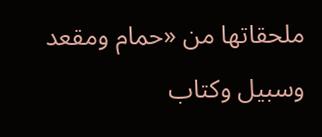ملحقاتها من «حمام ومقعد وسبيل وكتاب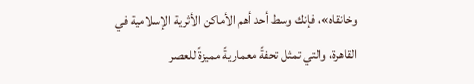وخانقاه»، فإنك وسط أحد أهم الأماكن الأثرية الإسلامية في القاهرة، والتي تمثل تحفةً معماريةً مميزةً للعصر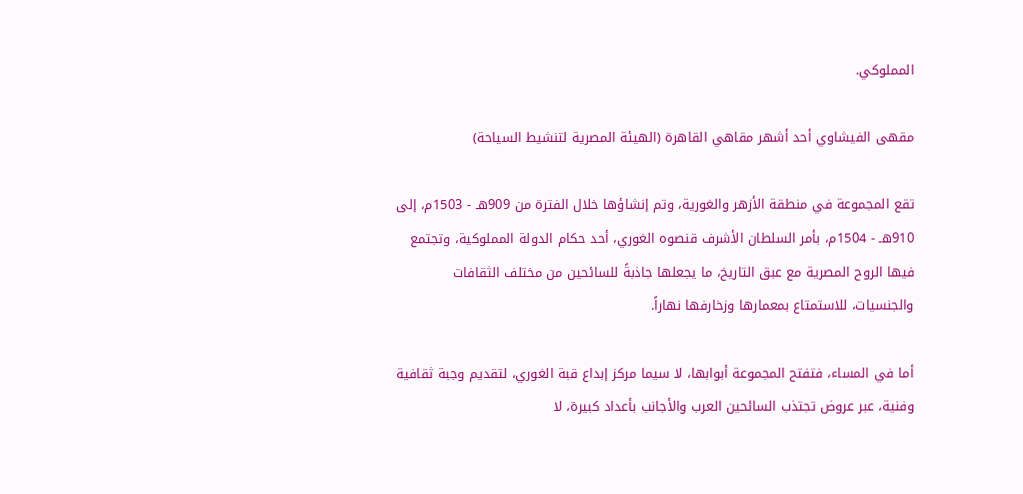المملوكي.

مقهى الفيشاوي أحد أشهر مقاهي القاهرة (الهيئة المصرية لتنشيط السياحة)

تقع المجموعة في منطقة الأزهر والغورية، وتم إنشاؤها خلال الفترة من 909هـ - 1503م، إلى 910هـ - 1504م، بأمر السلطان الأشرف قنصوه الغوري، أحد حكام الدولة المملوكية، وتجتمع فيها الروح المصرية مع عبق التاريخ، ما يجعلها جاذبةً للسائحين من مختلف الثقافات والجنسيات، للاستمتاع بمعمارها وزخارفها نهاراً.

أما في المساء، فتفتح المجموعة أبوابها، لا سيما مركز إبداع قبة الغوري، لتقديم وجبة ثقافية وفنية، عبر عروض تجتذب السائحين العرب والأجانب بأعداد كبيرة، لا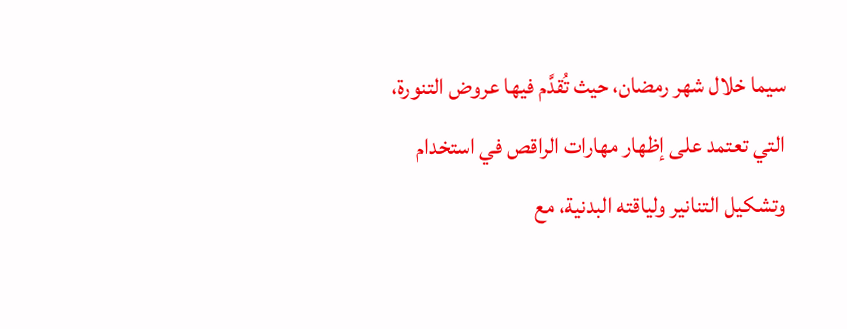سيما خلال شهر رمضان، حيث تُقدَّم فيها عروض التنورة، التي تعتمد على إظهار مهارات الراقص في استخدام وتشكيل التنانير ولياقته البدنية، مع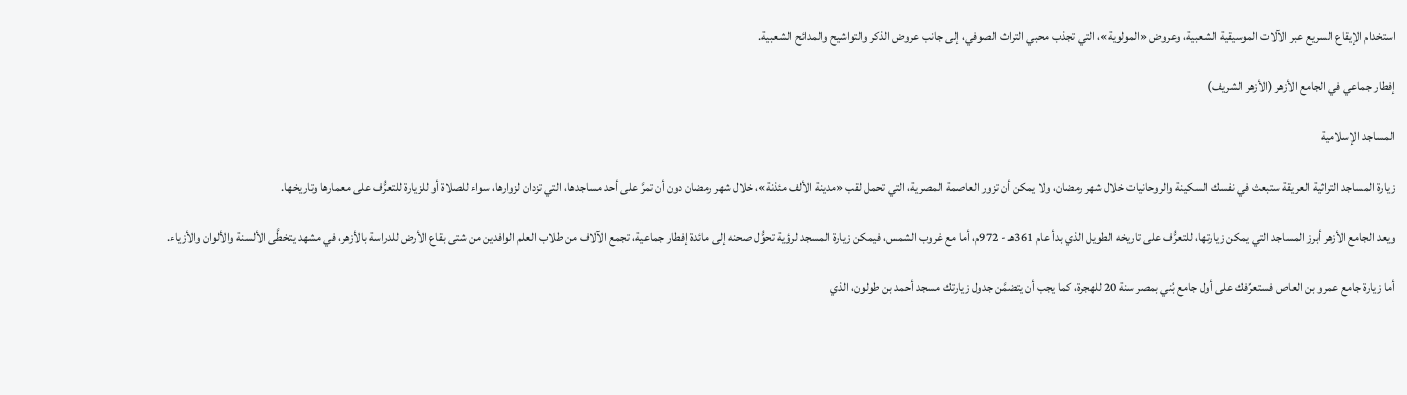استخدام الإيقاع السريع عبر الآلات الموسيقية الشعبية، وعروض «المولوية»، التي تجذب محبي التراث الصوفي، إلى جانب عروض الذكر والتواشيح والمدائح الشعبية.

إفطار جماعي في الجامع الأزهر (الأزهر الشريف)

المساجد الإسلامية

زيارة المساجد التراثية العريقة ستبعث في نفسك السكينة والروحانيات خلال شهر رمضان، ولا يمكن أن تزور العاصمة المصرية، التي تحمل لقب «مدينة الألف مئذنة»، خلال شهر رمضان دون أن تمرَّ على أحد مساجدها، التي تزدان لزوارها، سواء للصلاة أو للزيارة للتعرُّف على معمارها وتاريخها.

ويعد الجامع الأزهر أبرز المساجد التي يمكن زيارتها، للتعرُّف على تاريخه الطويل الذي بدأ عام 361هـ - 972م، أما مع غروب الشمس، فيمكن زيارة المسجد لرؤية تحوُّل صحنه إلى مائدة إفطار جماعية، تجمع الآلاف من طلاب العلم الوافدين من شتى بقاع الأرض للدراسة بالأزهر، في مشهد يتخطَّى الألسنة والألوان والأزياء.

أما زيارة جامع عمرو بن العاص فستعرِّفك على أول جامع بُني بمصر سنة 20 للهجرة، كما يجب أن يتضمَّن جدول زيارتك مسجد أحمد بن طولون، الذي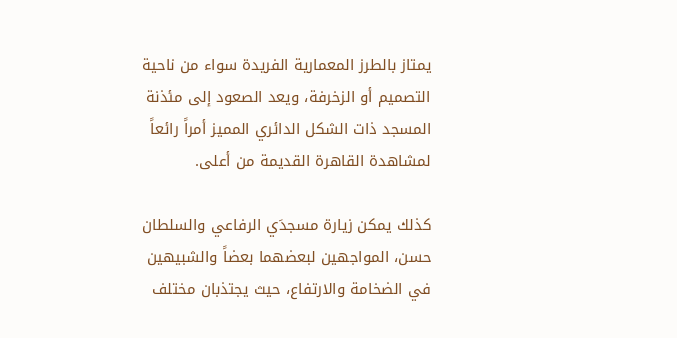يمتاز بالطرز المعمارية الفريدة سواء من ناحية التصميم أو الزخرفة، ويعد الصعود إلى مئذنة المسجد ذات الشكل الدائري المميز أمراً رائعاً لمشاهدة القاهرة القديمة من أعلى.

كذلك يمكن زيارة مسجدَي الرفاعي والسلطان حسن، المواجهين لبعضهما بعضاً والشبيهين في الضخامة والارتفاع، حيث يجتذبان مختلف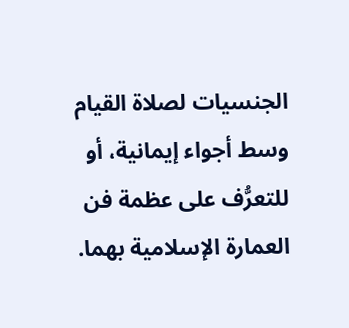الجنسيات لصلاة القيام وسط أجواء إيمانية، أو للتعرُّف على عظمة فن العمارة الإسلامية بهما.